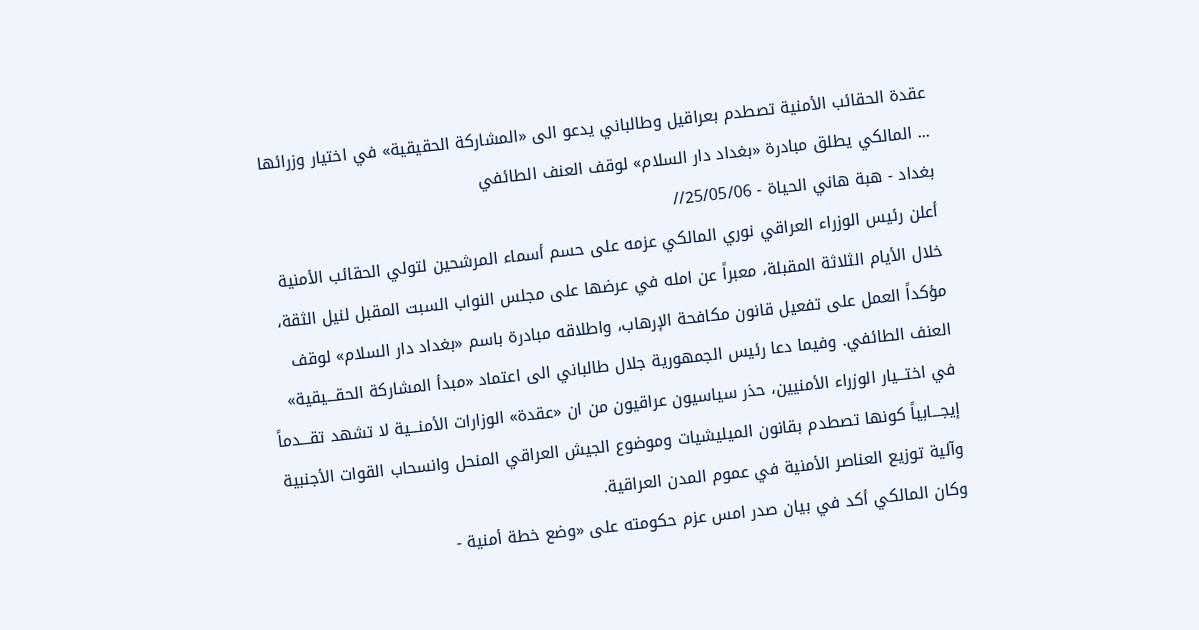عقدة الحقائب الأمنية تصطدم بعراقيل وطالباني يدعو الى «المشاركة الحقيقية» في اختيار وزرائها ... المالكي يطلق مبادرة «بغداد دار السلام» لوقف العنف الطائفي
بغداد - هبة هاني الحياة - 25/05/06//
أعلن رئيس الوزراء العراقي نوري المالكي عزمه على حسم أسماء المرشحين لتولي الحقائب الأمنية خلال الأيام الثلاثة المقبلة، معبراً عن امله في عرضها على مجلس النواب السبت المقبل لنيل الثقة، مؤكداً العمل على تفعيل قانون مكافحة الإرهاب، واطلاقه مبادرة باسم «بغداد دار السلام» لوقف العنف الطائفي. وفيما دعا رئيس الجمهورية جلال طالباني الى اعتماد «مبدأ المشاركة الحقـــيقية» في اختـــيار الوزراء الأمنيين، حذر سياسيون عراقيون من ان «عقدة» الوزارات الأمنـــية لا تشهد تقـــدماً إيجـــابياً كونها تصطدم بقانون الميليشيات وموضوع الجيش العراقي المنحل وانسحاب القوات الأجنبية وآلية توزيع العناصر الأمنية في عموم المدن العراقية.
وكان المالكي أكد في بيان صدر امس عزم حكومته على «وضع خطة أمنية -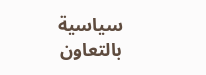سياسية بالتعاون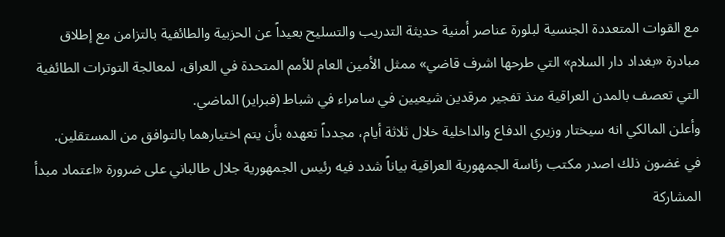مع القوات المتعددة الجنسية لبلورة عناصر أمنية حديثة التدريب والتسليح بعيداً عن الحزبية والطائفية بالتزامن مع إطلاق مبادرة «بغداد دار السلام» التي طرحها اشرف قاضي» ممثل الأمين العام للأمم المتحدة في العراق، لمعالجة التوترات الطائفية التي تعصف بالمدن العراقية منذ تفجير مرقدين شيعيين في سامراء في شباط (فبراير) الماضي.
وأعلن المالكي انه سيختار وزيري الدفاع والداخلية خلال ثلاثة أيام، مجدداً تعهده بأن يتم اختيارهما بالتوافق من المستقلين.
في غضون ذلك اصدر مكتب رئاسة الجمهورية العراقية بياناً شدد فيه رئيس الجمهورية جلال طالباني على ضرورة «اعتماد مبدأ المشاركة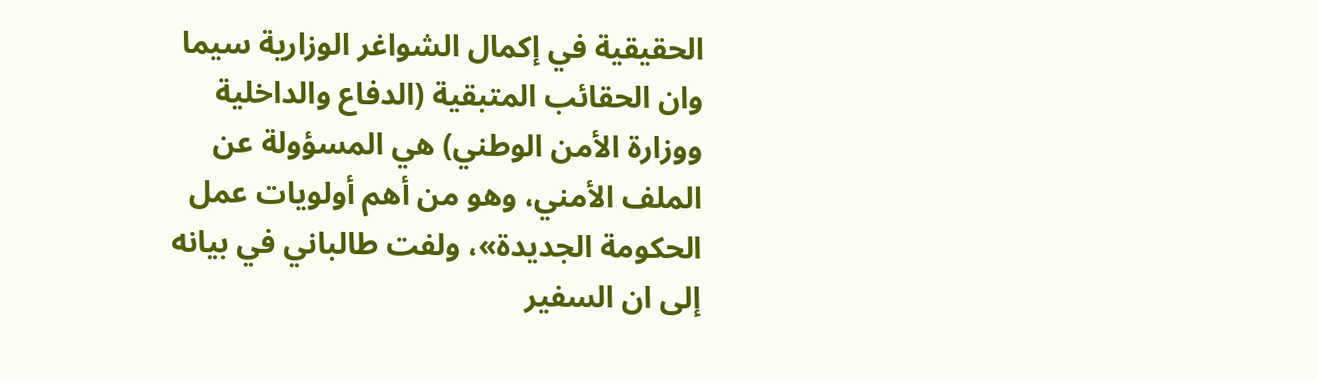الحقيقية في إكمال الشواغر الوزارية سيما وان الحقائب المتبقية (الدفاع والداخلية ووزارة الأمن الوطني) هي المسؤولة عن الملف الأمني، وهو من أهم أولويات عمل الحكومة الجديدة»، ولفت طالباني في بيانه إلى ان السفير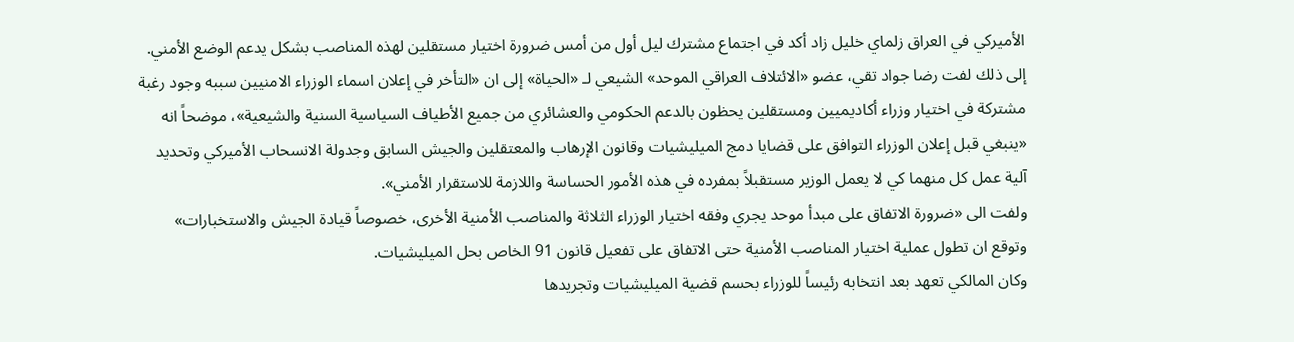الأميركي في العراق زلماي خليل زاد أكد في اجتماع مشترك ليل أول من أمس ضرورة اختيار مستقلين لهذه المناصب بشكل يدعم الوضع الأمني.
إلى ذلك لفت رضا جواد تقي، عضو «الائتلاف العراقي الموحد» الشيعي لـ «الحياة» إلى ان «التأخر في إعلان اسماء الوزراء الامنيين سببه وجود رغبة مشتركة في اختيار وزراء أكاديميين ومستقلين يحظون بالدعم الحكومي والعشائري من جميع الأطياف السياسية السنية والشيعية»، موضحاً انه «ينبغي قبل إعلان الوزراء التوافق على قضايا دمج الميليشيات وقانون الإرهاب والمعتقلين والجيش السابق وجدولة الانسحاب الأميركي وتحديد آلية عمل كل منهما كي لا يعمل الوزير مستقبلاً بمفرده في هذه الأمور الحساسة واللازمة للاستقرار الأمني».
ولفت الى «ضرورة الاتفاق على مبدأ موحد يجري وفقه اختيار الوزراء الثلاثة والمناصب الأمنية الأخرى، خصوصاً قيادة الجيش والاستخبارات» وتوقع ان تطول عملية اختيار المناصب الأمنية حتى الاتفاق على تفعيل قانون 91 الخاص بحل الميليشيات.
وكان المالكي تعهد بعد انتخابه رئيساً للوزراء بحسم قضية الميليشيات وتجريدها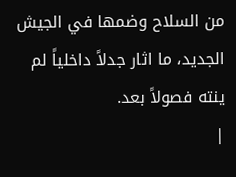من السلاح وضمها في الجيش الجديد، ما اثار جدلاً داخلياً لم ينته فصولاً بعد.
|